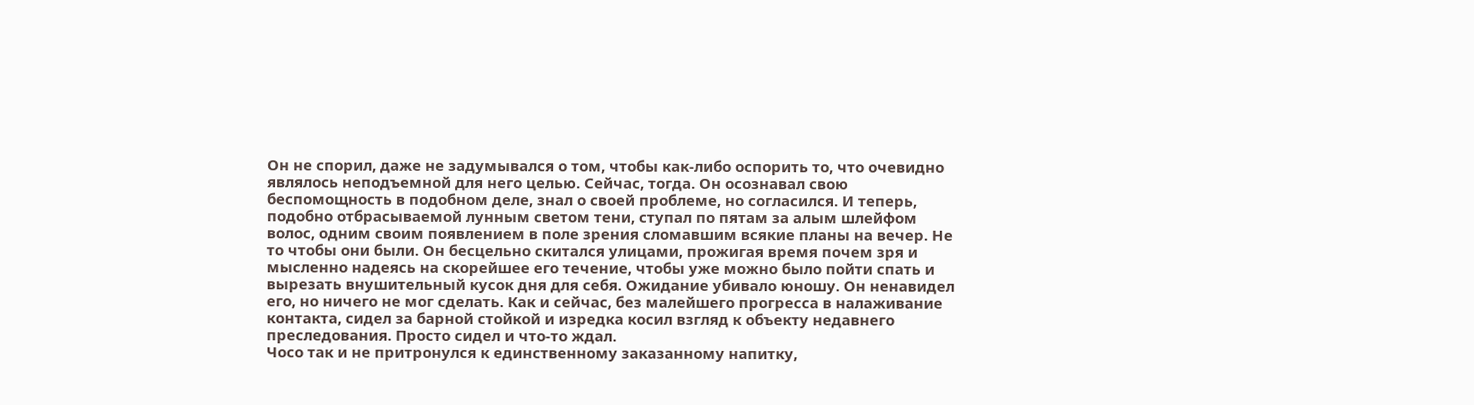Он не спорил, даже не задумывался о том, чтобы как-либо оспорить то, что очевидно являлось неподъемной для него целью. Сейчас, тогда. Он осознавал свою беспомощность в подобном деле, знал о своей проблеме, но согласился. И теперь, подобно отбрасываемой лунным светом тени, ступал по пятам за алым шлейфом волос, одним своим появлением в поле зрения сломавшим всякие планы на вечер. Не то чтобы они были. Он бесцельно скитался улицами, прожигая время почем зря и мысленно надеясь на скорейшее его течение, чтобы уже можно было пойти спать и вырезать внушительный кусок дня для себя. Ожидание убивало юношу. Он ненавидел его, но ничего не мог сделать. Как и сейчас, без малейшего прогресса в налаживание контакта, сидел за барной стойкой и изредка косил взгляд к объекту недавнего преследования. Просто сидел и что-то ждал.
Чосо так и не притронулся к единственному заказанному напитку,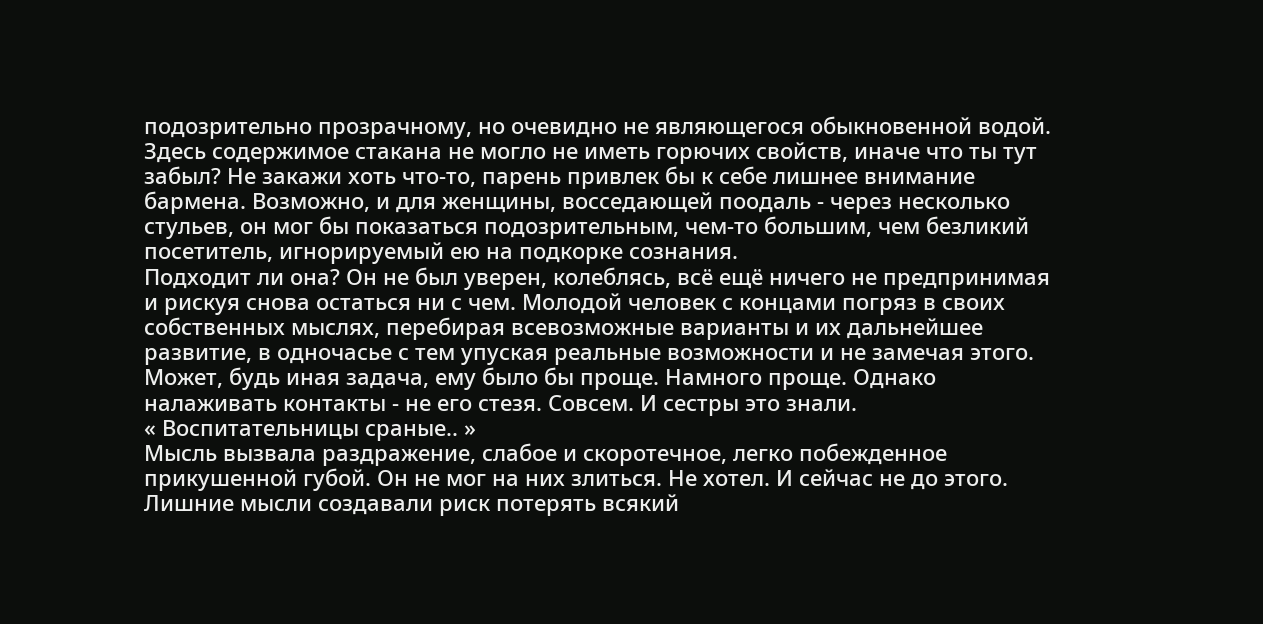подозрительно прозрачному, но очевидно не являющегося обыкновенной водой. Здесь содержимое стакана не могло не иметь горючих свойств, иначе что ты тут забыл? Не закажи хоть что-то, парень привлек бы к себе лишнее внимание бармена. Возможно, и для женщины, восседающей поодаль - через несколько стульев, он мог бы показаться подозрительным, чем-то большим, чем безликий посетитель, игнорируемый ею на подкорке сознания.
Подходит ли она? Он не был уверен, колеблясь, всё ещё ничего не предпринимая и рискуя снова остаться ни с чем. Молодой человек с концами погряз в своих собственных мыслях, перебирая всевозможные варианты и их дальнейшее развитие, в одночасье с тем упуская реальные возможности и не замечая этого. Может, будь иная задача, ему было бы проще. Намного проще. Однако налаживать контакты - не его стезя. Совсем. И сестры это знали.
« Воспитательницы сраные.. »
Мысль вызвала раздражение, слабое и скоротечное, легко побежденное прикушенной губой. Он не мог на них злиться. Не хотел. И сейчас не до этого. Лишние мысли создавали риск потерять всякий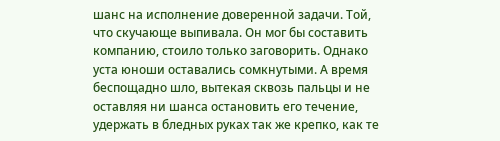шанс на исполнение доверенной задачи. Той, что скучающе выпивала. Он мог бы составить компанию, стоило только заговорить. Однако уста юноши оставались сомкнутыми. А время беспощадно шло, вытекая сквозь пальцы и не оставляя ни шанса остановить его течение, удержать в бледных руках так же крепко, как те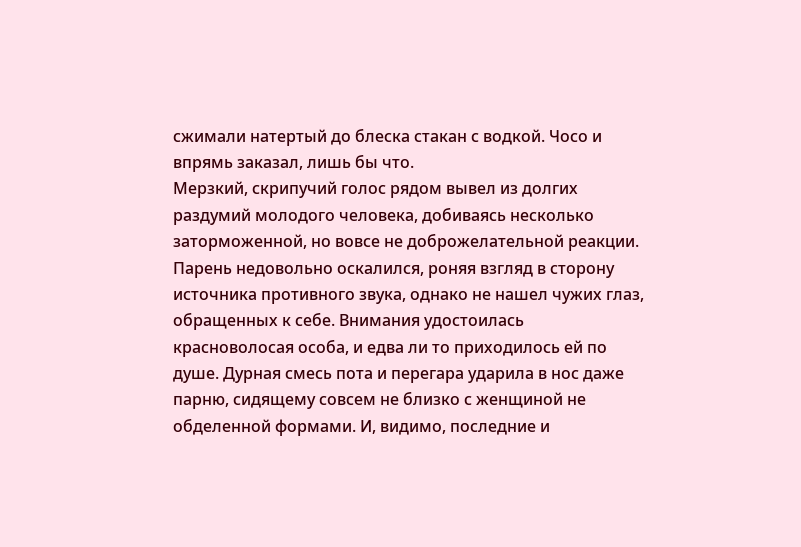сжимали натертый до блеска стакан с водкой. Чосо и впрямь заказал, лишь бы что.
Мерзкий, скрипучий голос рядом вывел из долгих раздумий молодого человека, добиваясь несколько заторможенной, но вовсе не доброжелательной реакции. Парень недовольно оскалился, роняя взгляд в сторону источника противного звука, однако не нашел чужих глаз, обращенных к себе. Внимания удостоилась красноволосая особа, и едва ли то приходилось ей по душе. Дурная смесь пота и перегара ударила в нос даже парню, сидящему совсем не близко с женщиной не обделенной формами. И, видимо, последние и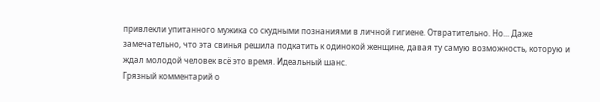привлекли упитанного мужика со скудными познаниями в личной гигиене. Отвратительно. Но... Даже замечательно, что эта свинья решила подкатить к одинокой женщине, давая ту самую возможность, которую и ждал молодой человек всё это время. Идеальный шанс.
Грязный комментарий о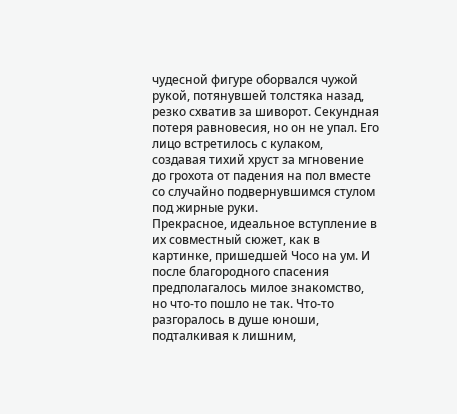чудесной фигуре оборвался чужой рукой, потянувшей толстяка назад, резко схватив за шиворот. Секундная потеря равновесия, но он не упал. Его лицо встретилось с кулаком, создавая тихий хруст за мгновение до грохота от падения на пол вместе со случайно подвернувшимся стулом под жирные руки.
Прекрасное, идеальное вступление в их совместный сюжет, как в картинке, пришедшей Чосо на ум. И после благородного спасения предполагалось милое знакомство, но что-то пошло не так. Что-то разгоралось в душе юноши, подталкивая к лишним,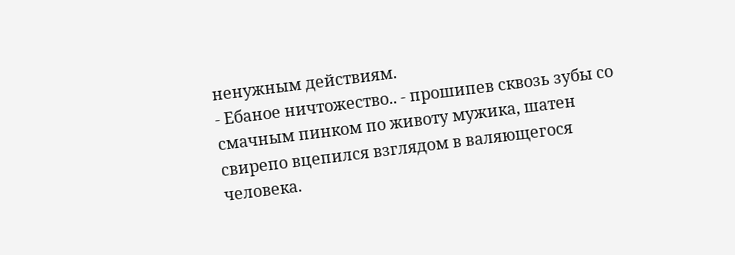ненужным действиям.
- Ебаное ничтожество.. - прошипев сквозь зубы со смачным пинком по животу мужика, шатен свирепо вцепился взглядом в валяющегося человека.